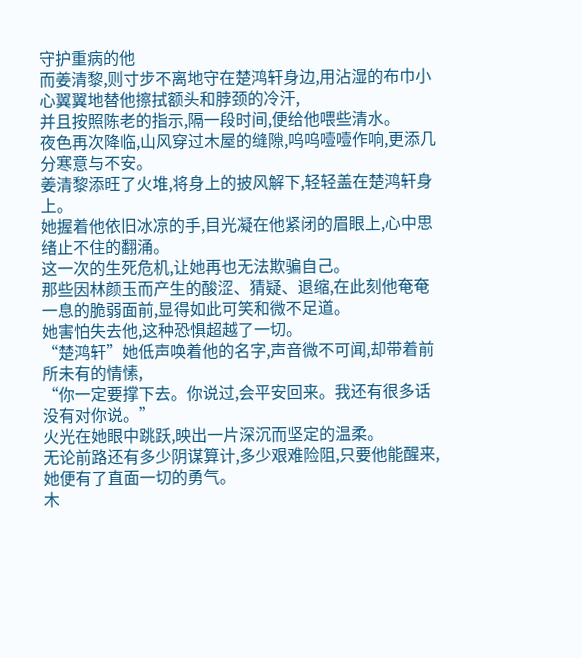守护重病的他
而姜清黎,则寸步不离地守在楚鸿轩身边,用沾湿的布巾小心翼翼地替他擦拭额头和脖颈的冷汗,
并且按照陈老的指示,隔一段时间,便给他喂些清水。
夜色再次降临,山风穿过木屋的缝隙,呜呜噎噎作响,更添几分寒意与不安。
姜清黎添旺了火堆,将身上的披风解下,轻轻盖在楚鸿轩身上。
她握着他依旧冰凉的手,目光凝在他紧闭的眉眼上,心中思绪止不住的翻涌。
这一次的生死危机,让她再也无法欺骗自己。
那些因林颜玉而产生的酸涩、猜疑、退缩,在此刻他奄奄一息的脆弱面前,显得如此可笑和微不足道。
她害怕失去他,这种恐惧超越了一切。
“楚鸿轩”她低声唤着他的名字,声音微不可闻,却带着前所未有的情愫,
“你一定要撑下去。你说过,会平安回来。我还有很多话没有对你说。”
火光在她眼中跳跃,映出一片深沉而坚定的温柔。
无论前路还有多少阴谋算计,多少艰难险阻,只要他能醒来,她便有了直面一切的勇气。
木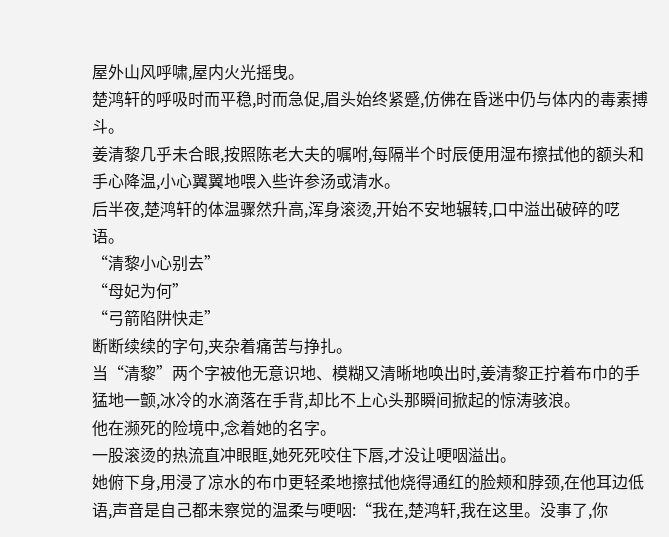屋外山风呼啸,屋内火光摇曳。
楚鸿轩的呼吸时而平稳,时而急促,眉头始终紧蹙,仿佛在昏迷中仍与体内的毒素搏斗。
姜清黎几乎未合眼,按照陈老大夫的嘱咐,每隔半个时辰便用湿布擦拭他的额头和手心降温,小心翼翼地喂入些许参汤或清水。
后半夜,楚鸿轩的体温骤然升高,浑身滚烫,开始不安地辗转,口中溢出破碎的呓语。
“清黎小心别去”
“母妃为何”
“弓箭陷阱快走”
断断续续的字句,夹杂着痛苦与挣扎。
当“清黎”两个字被他无意识地、模糊又清晰地唤出时,姜清黎正拧着布巾的手猛地一颤,冰冷的水滴落在手背,却比不上心头那瞬间掀起的惊涛骇浪。
他在濒死的险境中,念着她的名字。
一股滚烫的热流直冲眼眶,她死死咬住下唇,才没让哽咽溢出。
她俯下身,用浸了凉水的布巾更轻柔地擦拭他烧得通红的脸颊和脖颈,在他耳边低语,声音是自己都未察觉的温柔与哽咽:“我在,楚鸿轩,我在这里。没事了,你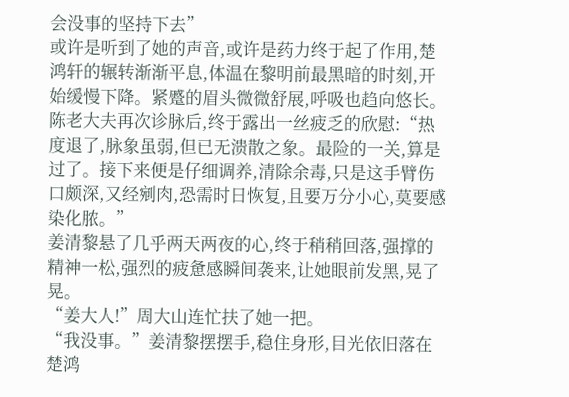会没事的坚持下去”
或许是听到了她的声音,或许是药力终于起了作用,楚鸿轩的辗转渐渐平息,体温在黎明前最黑暗的时刻,开始缓慢下降。紧蹙的眉头微微舒展,呼吸也趋向悠长。
陈老大夫再次诊脉后,终于露出一丝疲乏的欣慰:“热度退了,脉象虽弱,但已无溃散之象。最险的一关,算是过了。接下来便是仔细调养,清除余毒,只是这手臂伤口颇深,又经剜肉,恐需时日恢复,且要万分小心,莫要感染化脓。”
姜清黎悬了几乎两天两夜的心,终于稍稍回落,强撑的精神一松,强烈的疲惫感瞬间袭来,让她眼前发黑,晃了晃。
“姜大人!”周大山连忙扶了她一把。
“我没事。”姜清黎摆摆手,稳住身形,目光依旧落在楚鸿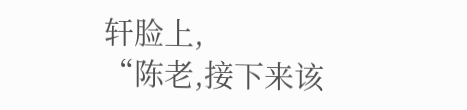轩脸上,
“陈老,接下来该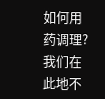如何用药调理?我们在此地不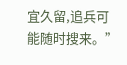宜久留,追兵可能随时搜来。”